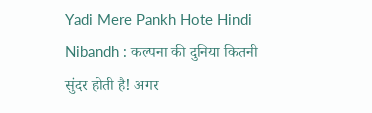Yadi Mere Pankh Hote Hindi Nibandh : कल्पना की दुनिया कितनी सुंदर होती है! अगर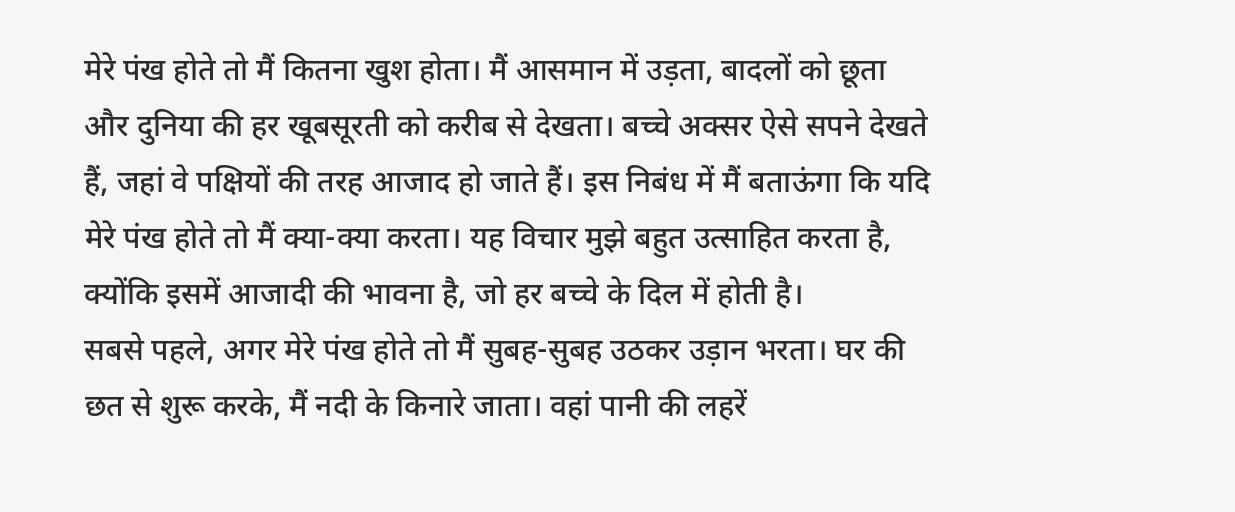मेरे पंख होते तो मैं कितना खुश होता। मैं आसमान में उड़ता, बादलों को छूता और दुनिया की हर खूबसूरती को करीब से देखता। बच्चे अक्सर ऐसे सपने देखते हैं, जहां वे पक्षियों की तरह आजाद हो जाते हैं। इस निबंध में मैं बताऊंगा कि यदि मेरे पंख होते तो मैं क्या-क्या करता। यह विचार मुझे बहुत उत्साहित करता है, क्योंकि इसमें आजादी की भावना है, जो हर बच्चे के दिल में होती है।
सबसे पहले, अगर मेरे पंख होते तो मैं सुबह-सुबह उठकर उड़ान भरता। घर की छत से शुरू करके, मैं नदी के किनारे जाता। वहां पानी की लहरें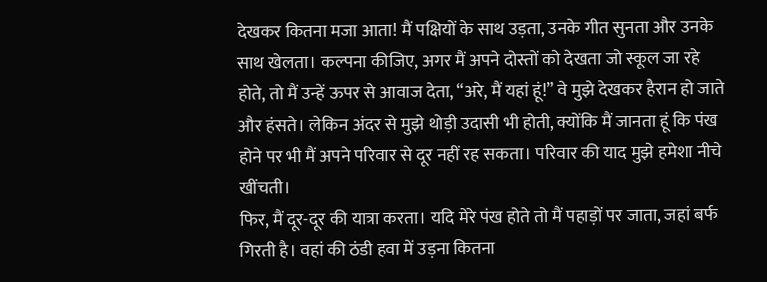देखकर कितना मजा आता! मैं पक्षियों के साथ उड़ता, उनके गीत सुनता और उनके साथ खेलता। कल्पना कीजिए, अगर मैं अपने दोस्तों को देखता जो स्कूल जा रहे होते, तो मैं उन्हें ऊपर से आवाज देता, “अरे, मैं यहां हूं!” वे मुझे देखकर हैरान हो जाते और हंसते। लेकिन अंदर से मुझे थोड़ी उदासी भी होती, क्योंकि मैं जानता हूं कि पंख होने पर भी मैं अपने परिवार से दूर नहीं रह सकता। परिवार की याद मुझे हमेशा नीचे खींचती।
फिर, मैं दूर-दूर की यात्रा करता। यदि मेरे पंख होते तो मैं पहाड़ों पर जाता, जहां बर्फ गिरती है। वहां की ठंडी हवा में उड़ना कितना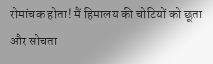रोमांचक होता! मैं हिमालय की चोटियों को छूता और सोचता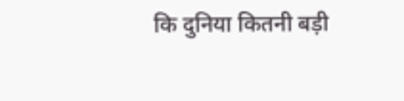कि दुनिया कितनी बड़ी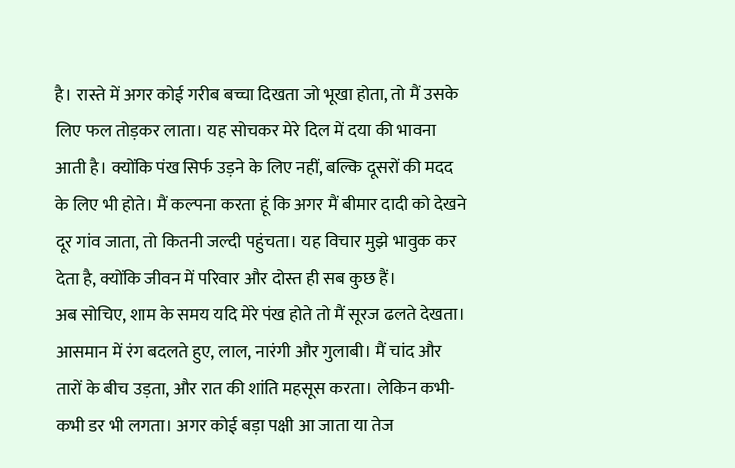है। रास्ते में अगर कोई गरीब बच्चा दिखता जो भूखा होता, तो मैं उसके लिए फल तोड़कर लाता। यह सोचकर मेरे दिल में दया की भावना आती है। क्योंकि पंख सिर्फ उड़ने के लिए नहीं, बल्कि दूसरों की मदद के लिए भी होते। मैं कल्पना करता हूं कि अगर मैं बीमार दादी को देखने दूर गांव जाता, तो कितनी जल्दी पहुंचता। यह विचार मुझे भावुक कर देता है, क्योंकि जीवन में परिवार और दोस्त ही सब कुछ हैं।
अब सोचिए, शाम के समय यदि मेरे पंख होते तो मैं सूरज ढलते देखता। आसमान में रंग बदलते हुए, लाल, नारंगी और गुलाबी। मैं चांद और तारों के बीच उड़ता, और रात की शांति महसूस करता। लेकिन कभी-कभी डर भी लगता। अगर कोई बड़ा पक्षी आ जाता या तेज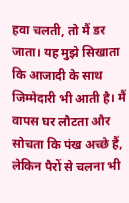हवा चलती, तो मैं डर जाता। यह मुझे सिखाता कि आजादी के साथ जिम्मेदारी भी आती है। मैं वापस घर लौटता और सोचता कि पंख अच्छे हैं, लेकिन पैरों से चलना भी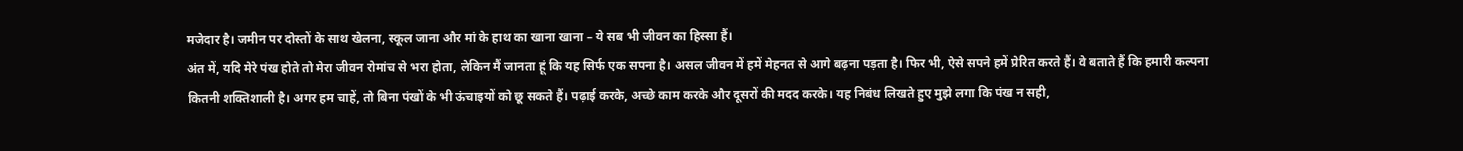मजेदार है। जमीन पर दोस्तों के साथ खेलना, स्कूल जाना और मां के हाथ का खाना खाना – ये सब भी जीवन का हिस्सा हैं।
अंत में, यदि मेरे पंख होते तो मेरा जीवन रोमांच से भरा होता, लेकिन मैं जानता हूं कि यह सिर्फ एक सपना है। असल जीवन में हमें मेहनत से आगे बढ़ना पड़ता है। फिर भी, ऐसे सपने हमें प्रेरित करते हैं। वे बताते हैं कि हमारी कल्पना कितनी शक्तिशाली है। अगर हम चाहें, तो बिना पंखों के भी ऊंचाइयों को छू सकते हैं। पढ़ाई करके, अच्छे काम करके और दूसरों की मदद करके। यह निबंध लिखते हुए मुझे लगा कि पंख न सही,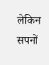लेकिन सपनों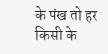के पंख तो हर किसी के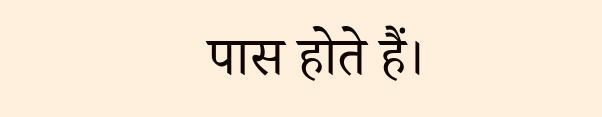पास होते हैं।